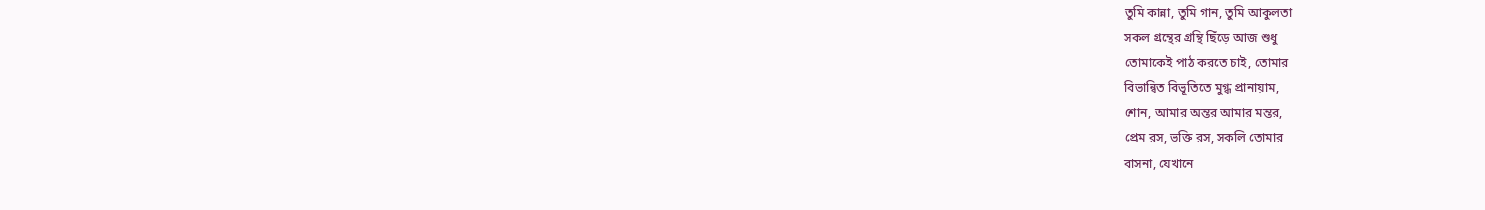তুমি কান্না, তুমি গান, তুমি আকুলতা
সকল গ্রন্থের গ্রন্থি ছিঁড়ে আজ শুধু
তোমাকেই পাঠ করতে চাই, তোমার
বিভান্বিত বিভূতিতে মুগ্ধ প্রানায়াম,
শোন, আমার অন্তর আমার মন্তর,
প্রেম রস, ভক্তি রস, সকলি তোমার
বাসনা, যেখানে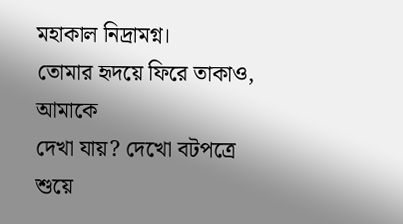মহাকাল নিদ্রামগ্ন।
তোমার হৃদয়ে ফিরে তাকাও, আমাকে
দেখা যায়? দেখো বটপত্রে শুয়ে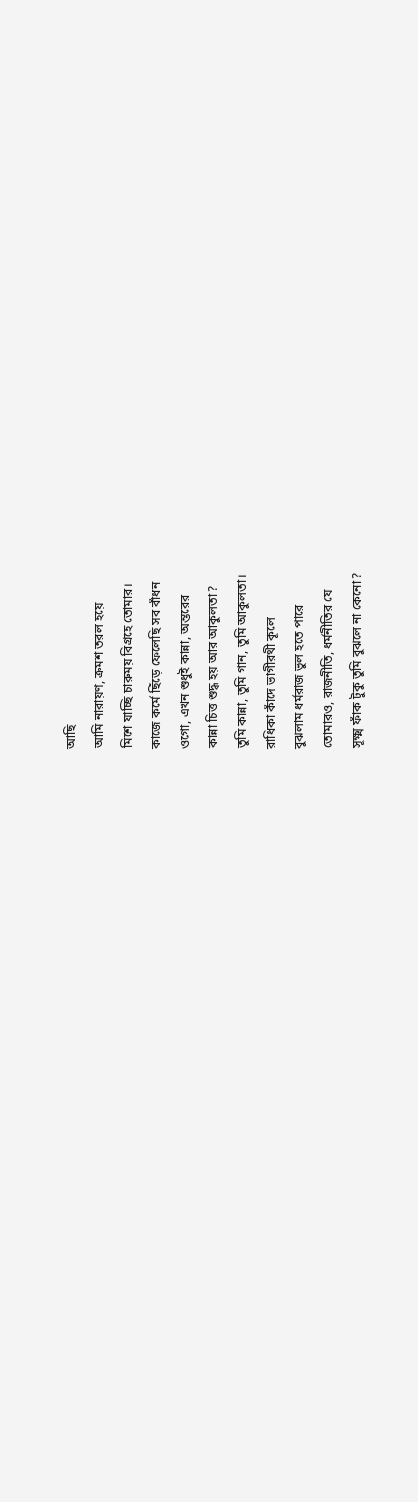আছি
আমি নারায়ণ, ক্রমশ তরল হয়ে
মিশে যাচ্ছি চারুময় বিগ্রহে তোমার।
কাজে কর্মে ছিঁড়ে ফেলেছি সব বাঁধন
ওগো, এখন শুধুই কান্না, অন্তরের
কান্না চিত্ত শুদ্ধ হয় আর আকুলতা?
তুমি কান্না, তুমি গান, তুমি আকুলতা।
রাধিকা কাঁদে ভাগীরথী কূলে
বুঝলাম ধর্মরাজ ভুল হতে পারে
তোমারও, রাজনীতি, ধর্মনীতির যে
সূক্ষ্ম ফাঁক টুকু তুমি বুঝলে না কেনো?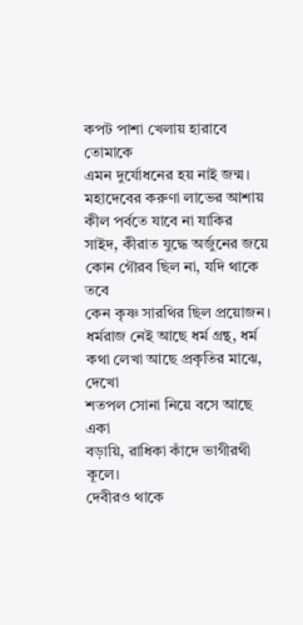কপট পাশা খেলায় হারাবে তোমাকে
এমন দুর্যোধনের হয় নাই জন্ম।
মহাদেবের করুণা লাভের আশায়
কীল পর্বতে যাবে না যাকির
সাইদ, কীরাত যুদ্ধে অর্জুনের জয়ে
কোন গৌরব ছিল না, যদি থাকে তবে
কেন কৃষ্ণ সারথির ছিল প্রয়োজন।
ধর্মরাজ নেই আছে ধর্ম গ্রন্থ, ধর্ম
কথা লেখা আছে প্রকৃতির মাঝে, দেখো
শতপল সোনা নিয়ে বসে আছে একা
বড়ায়ি, রাধিকা কাঁদে ভাগীরথী কূলে।
দেবীরও থাকে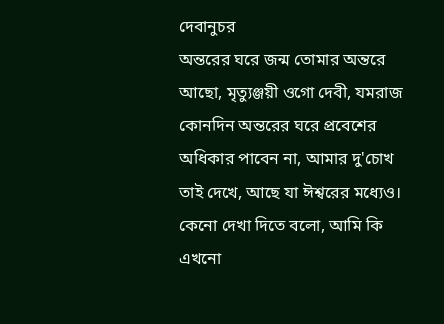দেবানুচর
অন্তরের ঘরে জন্ম তোমার অন্তরে
আছো, মৃত্যুঞ্জয়ী ওগো দেবী, যমরাজ
কোনদিন অন্তরের ঘরে প্রবেশের
অধিকার পাবেন না, আমার দু'চোখ
তাই দেখে, আছে যা ঈশ্বরের মধ্যেও।
কেনো দেখা দিতে বলো, আমি কি এখনো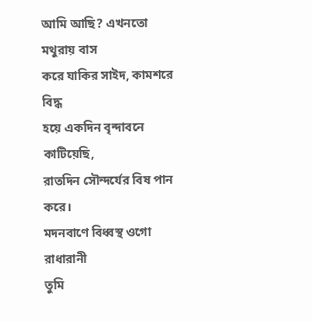আমি আছি? এখনতো মথুরায় বাস
করে যাকির সাইদ, কামশরে বিদ্ধ
হয়ে একদিন বৃন্দাবনে কাটিয়েছি,
রাতদিন সৌন্দর্যের বিষ পান করে।
মদনবাণে বিধ্বস্থ ওগো রাধারানী
তুমি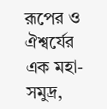রূপের ও ঐশ্বর্যের এক মহা-
সমুদ্র,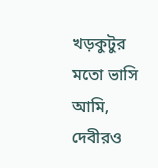খড়কুটুর মতো ভাসি আমি,
দেবীরও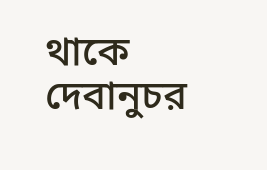থাকে দেবানুচর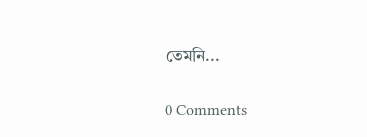তেমনি...

0 Comments